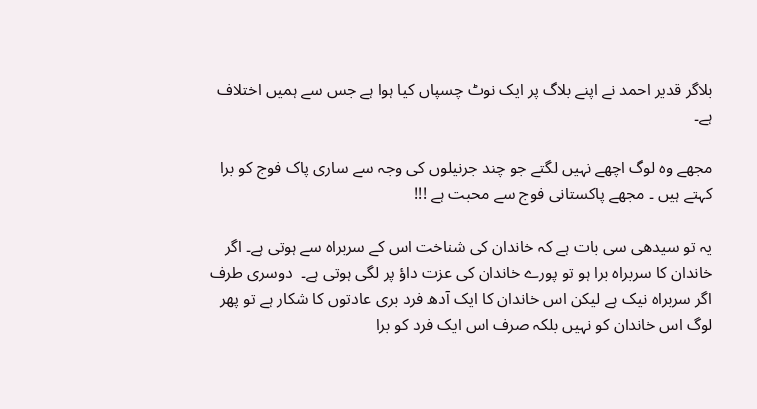بلاگر قدیر احمد نے اپنے بلاگ پر ایک نوٹ چسپاں کیا ہوا ہے جس سے ہمیں اختلاف ہے۔

مجھے وہ لوگ اچھے نہیں لگتے جو چند جرنیلوں کی وجہ سے ساری پاک فوج کو برا کہتے ہیں ۔ مجھے پاکستانی فوج سے محبت ہے !!!

یہ تو سیدھی سی بات ہے کہ خاندان کی شناخت اس کے سربراہ سے ہوتی ہے۔ اگر خاندان کا سربراہ برا ہو تو پورے خاندان کی عزت داؤ پر لگی ہوتی ہے۔  دوسری طرف اگر سربراہ نیک ہے لیکن اس خاندان کا ایک آدھ فرد بری عادتوں کا شکار ہے تو پھر لوگ اس خاندان کو نہیں بلکہ صرف اس ایک فرد کو برا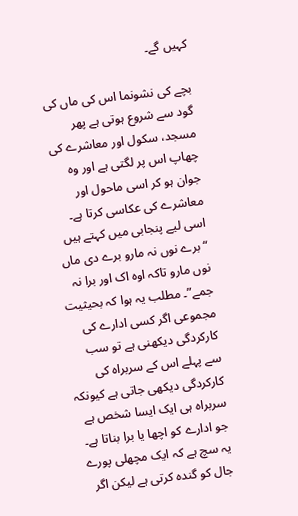کہيں گے۔

بچے کی نشونما اس کی ماں کی گود سے شروع ہوتی ہے پھر مسجد، سکول اور معاشرے کی چھاپ اس پر لگتی ہے اور وہ جوان ہو کر اسی ماحول اور معاشرے کی عکاسی کرتا ہے۔ اسی لیے پنجابی میں کہتے ہیں “برے نوں نہ مارو برے دی ماں نوں مارو تاکہ اوہ اک اور برا نہ جمے”۔ مطلب یہ ہوا کہ بحیثیت مجموعی اگر کسی ادارے کی کارکردگی دیکھنی ہے تو سب سے پہلے اس کے سربراہ کی کارکردگی دیکھی جاتی ہے کیونکہ سربراہ ہی ایک ایسا شخص ہے جو ادارے کو اچھا یا برا بناتا ہے۔ یہ سچ ہے کہ ایک مچھلی پورے جال کو گندہ کرتی ہے لیکن اگر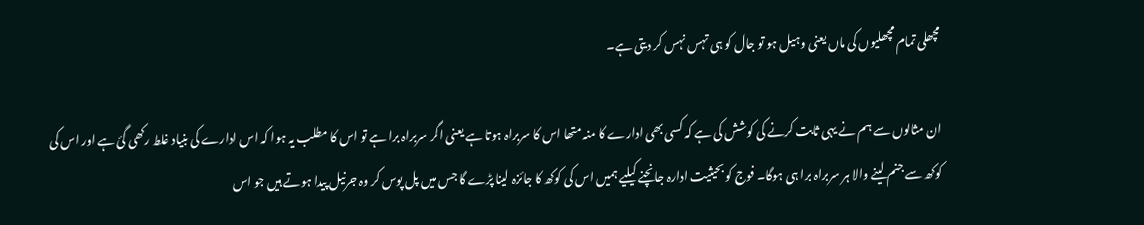مچھلی تمام مچھلیوں کی ماں یعنی وہیل ہو تو جال کو ہی تہس نہس کر دیتی ہے۔

ان مثالوں سے ہم نے یہی ثابت کرنے کی کوشش کی ہے کہ کسی بھی ادارے کا منہ متھا اس کا سربراہ ہوتا ہے یعنی اگر سربراہ برا ہے تو اس کا مطلب یہ ہوا کہ اس ادارے کی بنیاد غلط رکھی گئ ہے اور اس کی کوکھ سے جنم لینے والا ہر سربراہ برا ہی ہوگا۔ فوج کو بحیثیت ادارہ جانچنے کیلیے ہمیں اس کی کوکھ کا جائزہ لینا پڑے گا جس میں پل پوس کر وہ جرنیل پیدا ہوتے ہیں جو اس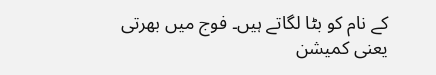کے نام کو بٹا لگاتے ہیں۔ فوج میں بھرتی یعنی کمیشن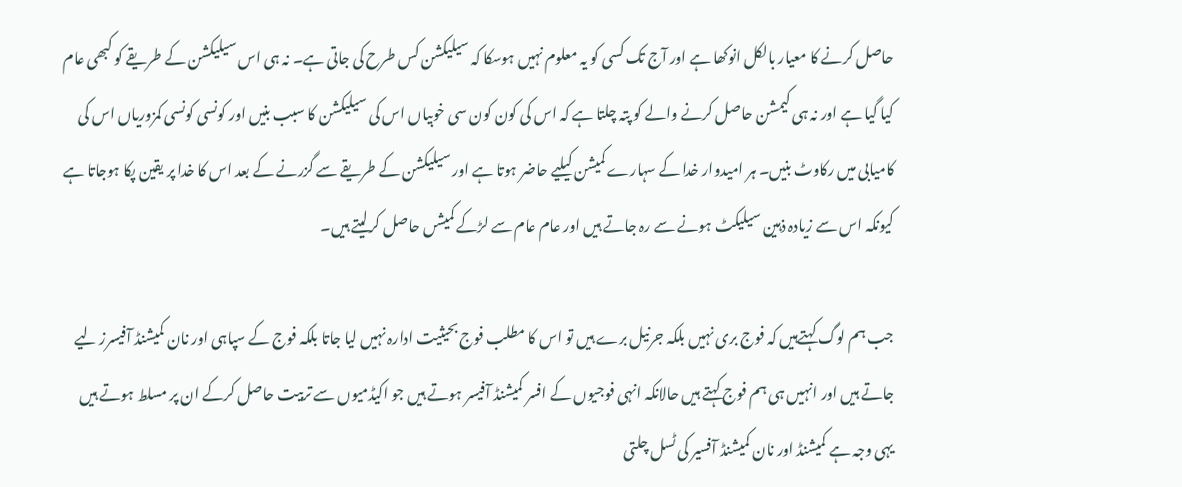حاصل کرنے کا معیار بالکل انوکھا ہے اور آج تک کسی کو یہ معلوم نہیں ہوسکا کہ سیلیکشن کس طرح کی جاتی ہے۔ نہ ہی اس سیلیکشن کے طریقے کو کبھی عام کیا گیا ہے اور نہ ہی کیمشن حاصل کرنے والے کو پتہ چلتا ہے کہ اس کی کون کون سی خوبیاں اس کی سیلیکشن کا سبب بنیں اور کونسی کونسی کمزوریاں اس کی کامیابی میں رکاوٹ بنیں۔ ہر امیدوار خدا کے سہارے کمیشن کیلیے حاضر ہوتا ہے اور سیلیکشن کے طریقے سے گزرنے کے بعد اس کا خدا پر یقین پکا ہوجاتا ہے کیونکہ اس سے زیادہ ذہین سیلیکٹ ہونے سے رہ جاتے ہیں اور عام عام سے لڑکے کمیشں حاصل کرلیتے ہیں۔

جب ہم لوگ کہتےہیں کہ فوج بری نہیں بلکہ جرنیل برے ہیں تو اس کا مطلب فوج بحیثیت ادارہ نہیں لیا جاتا بلکہ فوج کے سپاہی اور نان کمیشنڈ آفیسرز لیے جاتے ہیں اور انہیں ہی ہم فوج کہتے ہیں حالانکہ انہی فوجیوں کے افسر کمیشنڈ آفیسر ہوتے ہیں جو اکیڈمیوں سے تربیت حاصل کرکے ان پر مسلط ہوتے ہیں یہی وجہ ہے کمیشنڈ اور نان کمیشنڈ آفسیر کی ٹسل چلتی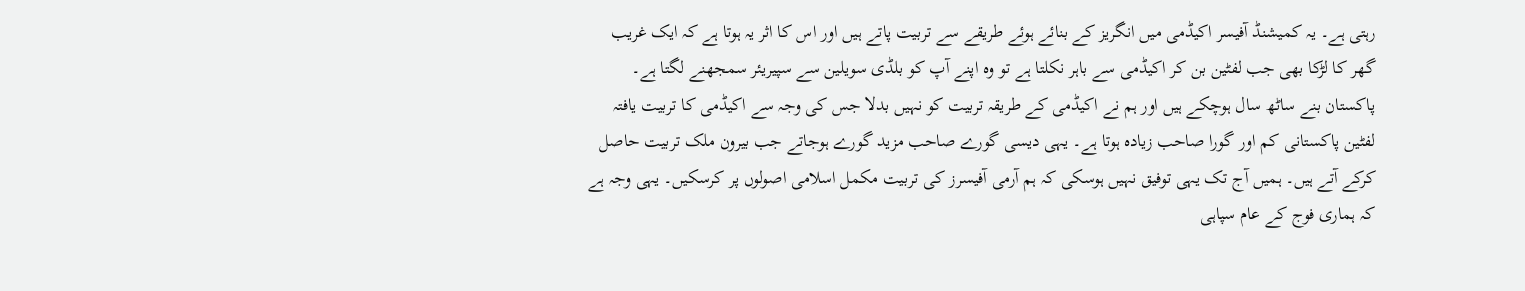رہتی ہے۔ یہ کمیشنڈ آفیسر اکیڈمی میں انگریز کے بنائے ہوئے طریقے سے تربیت پاتے ہیں اور اس کا اثر یہ ہوتا ہے کہ ایک غریب گھر کا لڑکا بھی جب لفٹین بن کر اکیڈمی سے باہر نکلتا ہے تو وہ اپنے آپ کو بلڈی سویلین سے سپیریئر سمجھنے لگتا ہے۔ پاکستان بنے ساٹھ سال ہوچکے ہیں اور ہم نے اکیڈمی کے طریقہ تربیت کو نہیں بدلا جس کی وجہ سے اکیڈمی کا تربیت یافتہ لفٹین پاکستانی کم اور گورا صاحب زیادہ ہوتا ہے۔ یہی دیسی گورے صاحب مزید گورے ہوجاتے جب بیرون ملک تربیت حاصل کرکے آتے ہیں۔ ہمیں آج تک یہی توفیق نہیں ہوسکی کہ ہم آرمی آفیسرز کی تربیت مکمل اسلامی اصولوں پر کرسکیں۔ یہی وجہ ہے کہ ہماری فوج کے عام سپاہی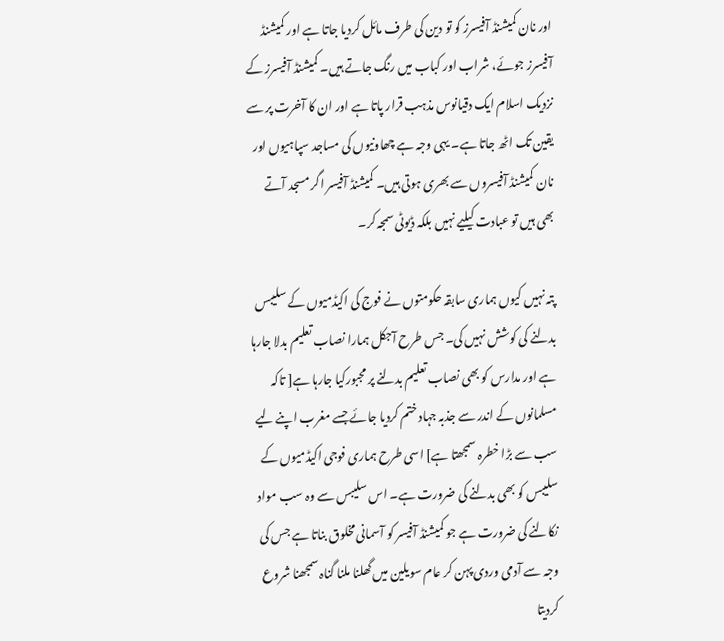اور نان کمیشنڈ آفیسرز کو تو دین کی طرف مائل کردیا جاتا ہے اور کمیشنڈ آفیسرز جوئے، شراب اور کباب میں رنگ جاتے ہیں۔ کمیشنڈ آفیسرز کے نزدیک اسلام ایک دقیانوس مذہب قرار پاتا ہے اور ان کا آخرت پر سے یقین تک اٹھ جاتا ہے۔ یہی وجہ ہے چھاونیوں کی مساجد سپاہیوں اور نان کمیشنڈ آفیسروں سے بھری ہوتی ہیں۔ کمیشنڈ آفیسر اگر مسجد آتے بھی ہیں تو عبادت کیلیے نہیں بلکہ ڈیوٹی سمجہ کر۔

پتہ نہیں کیوں ہماری سابقہ حکومتوں نے فوج کی اکیڈمیوں کے سلیبس بدلنے کی کوشش نہیں کی۔ جس طرح آجکل ہمارا نصاب تعلیم بدلا جارہا ہے اور مدارس کو بھی نصاب تعلیم بدلنے پر مجبورکیا جارہا ہے[ تاکہ مسلمانوں کے اندر سے جذبہ جہاد ختم کردیا جائے جسے مغرب اپنے لیے سب سے بڑا خطرہ سمجھتا ہے] اسی طرح ہماری فوجی اکیڈمیوں کے سلیبس کو بھی بدلنے کی ضرورت ہے۔ اس سلیبس سے وہ سب مواد نکالنے کی ضرورت ہے جو کمیشنڈ آفیسر کو آسمانی مخلوق بناتا ہے جس کی وجہ سے آدمی وردی پہن کر عام سویلین میں گھلنا ملنا گناہ سمجھنا شروع کردیتا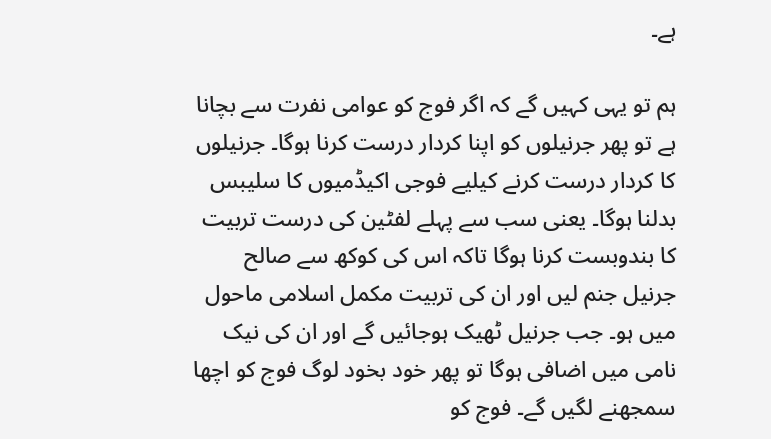ہے۔

ہم تو یہی کہیں گے کہ اگر فوج کو عوامی نفرت سے بچانا ہے تو پھر جرنیلوں کو اپنا کردار درست کرنا ہوگا۔ جرنیلوں کا کردار درست کرنے کیلیے فوجی اکیڈمیوں کا سلیبس بدلنا ہوگا۔ یعنی سب سے پہلے لفٹين کی درست تربیت کا بندوبست کرنا ہوگا تاکہ اس کی کوکھ سے صالح جرنیل جنم لیں اور ان کی تربیت مکمل اسلامی ماحول میں ہو۔ جب جرنیل ٹھیک ہوجائیں گے اور ان کی نیک نامی میں اضافی ہوگا تو پھر خود بخود لوگ فوج کو اچھا سمجھنے لگیں گے۔ فوج کو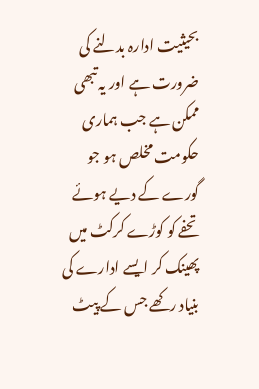بحیثیت ادارہ بدلنے کی ضرورت ہے اور یہ تبھی ممکن ہے جب ہماری حکومت مخلص ہو جو گورے کے دیے ہوئے تحفے کو کوڑے کرکٹ میں پھینک کر ایسے ادارے کی بنیاد رکھے جس کے پیٹ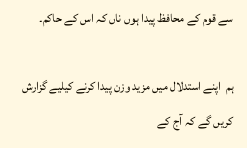سے قوم کے محافظ پیدا ہوں ناں کہ اس کے حاکم۔

ہم  اپنے استدلال میں مزید وزن پیدا کرنے کیلیے گزارش کریں گے کہ آج کے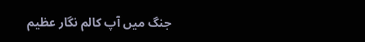جنگ ميں آپ کالم نگار عظیم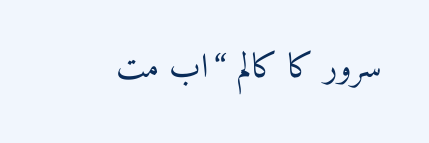سرور کا کالم “اب مت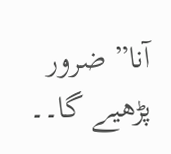آنا” ضرور پڑھیے گا۔۔